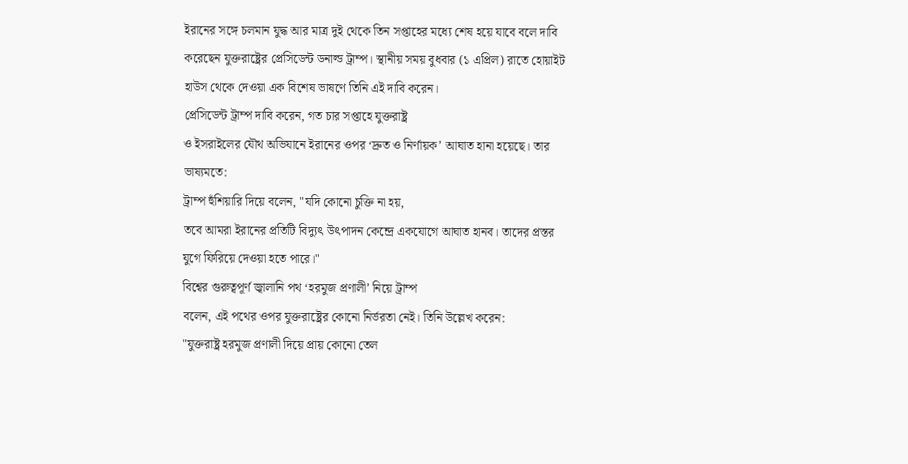ইরানের সঙ্গে চলমান যুদ্ধ আর মাত্র দুই থেকে তিন সপ্তাহের মধ্যে শেষ হয়ে যাবে বলে দাবি করেছেন যুক্তরাষ্ট্রের প্রেসিডেন্ট ডনাল্ড ট্রাম্প। স্থানীয় সময় বুধবার (১ এপ্রিল) রাতে হোয়াইট হাউস থেকে দেওয়া এক বিশেষ ভাষণে তিনি এই দাবি করেন।
প্রেসিডেন্ট ট্রাম্প দাবি করেন, গত চার সপ্তাহে যুক্তরাষ্ট্র
ও ইসরাইলের যৌথ অভিযানে ইরানের ওপর ‘দ্রুত ও নির্ণায়ক’ আঘাত হানা হয়েছে। তার ভাষ্যমতে:
ট্রাম্প হুঁশিয়ারি দিয়ে বলেন, "যদি কোনো চুক্তি না হয়,
তবে আমরা ইরানের প্রতিটি বিদ্যুৎ উৎপাদন কেন্দ্রে একযোগে আঘাত হানব। তাদের প্রস্তর
যুগে ফিরিয়ে দেওয়া হতে পারে।"
বিশ্বের গুরুত্বপূর্ণ জ্বালানি পথ ‘হরমুজ প্রণালী’ নিয়ে ট্রাম্প
বলেন, এই পথের ওপর যুক্তরাষ্ট্রের কোনো নির্ভরতা নেই। তিনি উল্লেখ করেন:
"যুক্তরাষ্ট্র হরমুজ প্রণালী দিয়ে প্রায় কোনো তেল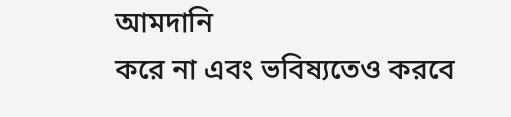আমদানি
করে না এবং ভবিষ্যতেও করবে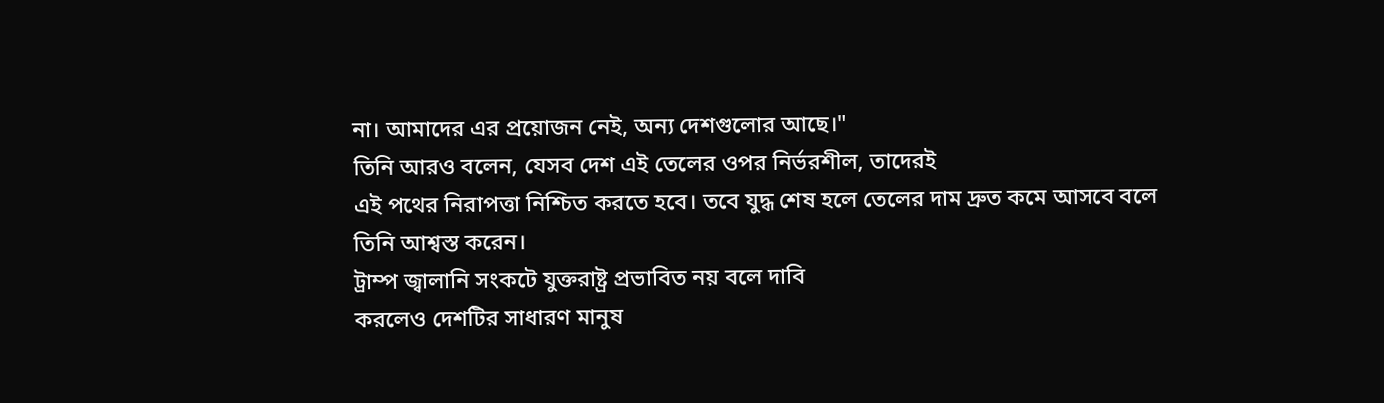না। আমাদের এর প্রয়োজন নেই, অন্য দেশগুলোর আছে।"
তিনি আরও বলেন, যেসব দেশ এই তেলের ওপর নির্ভরশীল, তাদেরই
এই পথের নিরাপত্তা নিশ্চিত করতে হবে। তবে যুদ্ধ শেষ হলে তেলের দাম দ্রুত কমে আসবে বলে
তিনি আশ্বস্ত করেন।
ট্রাম্প জ্বালানি সংকটে যুক্তরাষ্ট্র প্রভাবিত নয় বলে দাবি
করলেও দেশটির সাধারণ মানুষ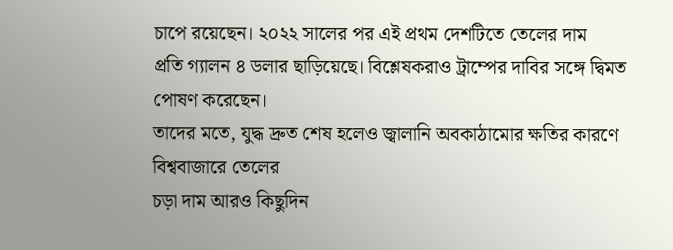চাপে রয়েছেন। ২০২২ সালের পর এই প্রথম দেশটিতে তেলের দাম
প্রতি গ্যালন ৪ ডলার ছাড়িয়েছে। বিশ্লেষকরাও ট্রাম্পের দাবির সঙ্গে দ্বিমত পোষণ করেছেন।
তাদের মতে, যুদ্ধ দ্রুত শেষ হলেও জ্বালানি অবকাঠামোর ক্ষতির কারণে বিশ্ববাজারে তেলের
চড়া দাম আরও কিছুদিন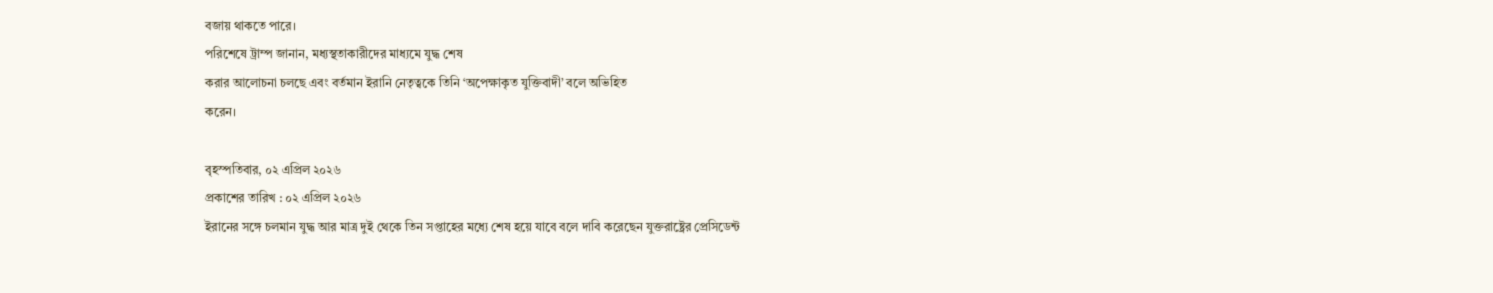বজায় থাকতে পারে।
পরিশেষে ট্রাম্প জানান, মধ্যস্থতাকারীদের মাধ্যমে যুদ্ধ শেষ
করার আলোচনা চলছে এবং বর্তমান ইরানি নেতৃত্বকে তিনি ‘অপেক্ষাকৃত যুক্তিবাদী’ বলে অভিহিত
করেন।

বৃহস্পতিবার, ০২ এপ্রিল ২০২৬
প্রকাশের তারিখ : ০২ এপ্রিল ২০২৬
ইরানের সঙ্গে চলমান যুদ্ধ আর মাত্র দুই থেকে তিন সপ্তাহের মধ্যে শেষ হয়ে যাবে বলে দাবি করেছেন যুক্তরাষ্ট্রের প্রেসিডেন্ট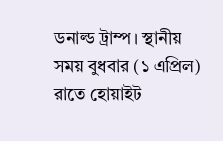ডনাল্ড ট্রাম্প। স্থানীয় সময় বুধবার (১ এপ্রিল) রাতে হোয়াইট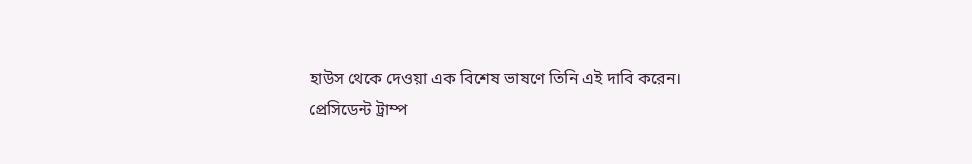হাউস থেকে দেওয়া এক বিশেষ ভাষণে তিনি এই দাবি করেন।
প্রেসিডেন্ট ট্রাম্প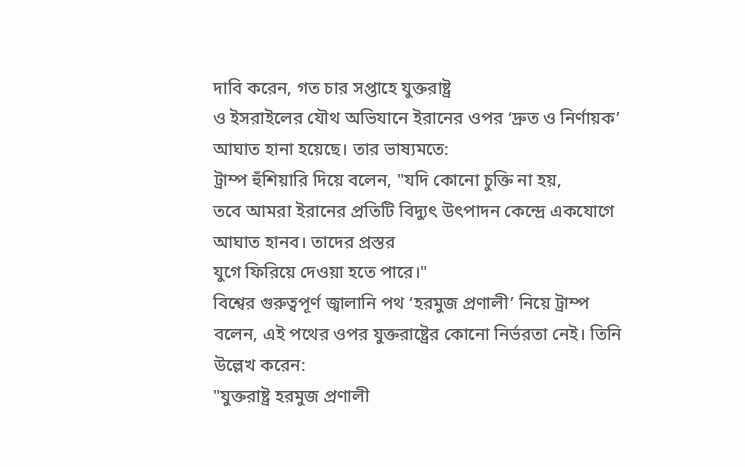দাবি করেন, গত চার সপ্তাহে যুক্তরাষ্ট্র
ও ইসরাইলের যৌথ অভিযানে ইরানের ওপর ‘দ্রুত ও নির্ণায়ক’ আঘাত হানা হয়েছে। তার ভাষ্যমতে:
ট্রাম্প হুঁশিয়ারি দিয়ে বলেন, "যদি কোনো চুক্তি না হয়,
তবে আমরা ইরানের প্রতিটি বিদ্যুৎ উৎপাদন কেন্দ্রে একযোগে আঘাত হানব। তাদের প্রস্তর
যুগে ফিরিয়ে দেওয়া হতে পারে।"
বিশ্বের গুরুত্বপূর্ণ জ্বালানি পথ ‘হরমুজ প্রণালী’ নিয়ে ট্রাম্প
বলেন, এই পথের ওপর যুক্তরাষ্ট্রের কোনো নির্ভরতা নেই। তিনি উল্লেখ করেন:
"যুক্তরাষ্ট্র হরমুজ প্রণালী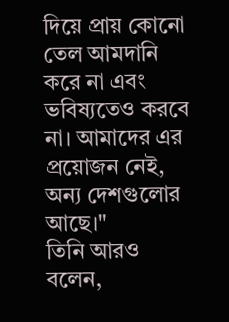দিয়ে প্রায় কোনো তেল আমদানি
করে না এবং ভবিষ্যতেও করবে না। আমাদের এর প্রয়োজন নেই, অন্য দেশগুলোর আছে।"
তিনি আরও বলেন,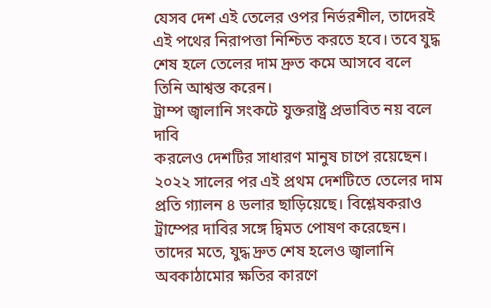যেসব দেশ এই তেলের ওপর নির্ভরশীল, তাদেরই
এই পথের নিরাপত্তা নিশ্চিত করতে হবে। তবে যুদ্ধ শেষ হলে তেলের দাম দ্রুত কমে আসবে বলে
তিনি আশ্বস্ত করেন।
ট্রাম্প জ্বালানি সংকটে যুক্তরাষ্ট্র প্রভাবিত নয় বলে দাবি
করলেও দেশটির সাধারণ মানুষ চাপে রয়েছেন। ২০২২ সালের পর এই প্রথম দেশটিতে তেলের দাম
প্রতি গ্যালন ৪ ডলার ছাড়িয়েছে। বিশ্লেষকরাও ট্রাম্পের দাবির সঙ্গে দ্বিমত পোষণ করেছেন।
তাদের মতে, যুদ্ধ দ্রুত শেষ হলেও জ্বালানি অবকাঠামোর ক্ষতির কারণে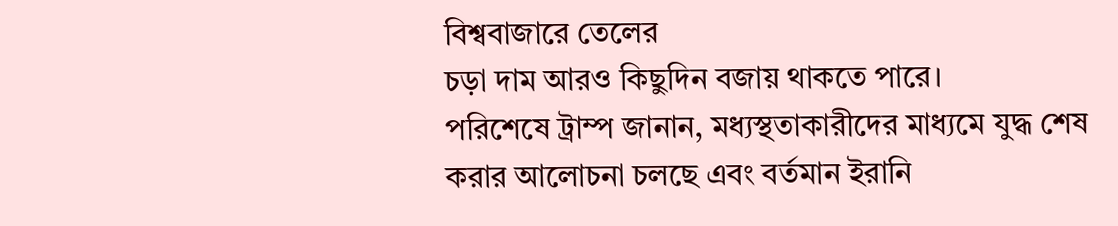বিশ্ববাজারে তেলের
চড়া দাম আরও কিছুদিন বজায় থাকতে পারে।
পরিশেষে ট্রাম্প জানান, মধ্যস্থতাকারীদের মাধ্যমে যুদ্ধ শেষ
করার আলোচনা চলছে এবং বর্তমান ইরানি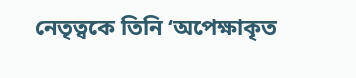নেতৃত্বকে তিনি ‘অপেক্ষাকৃত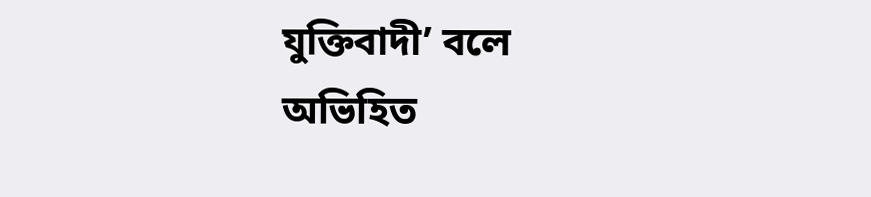যুক্তিবাদী’ বলে অভিহিত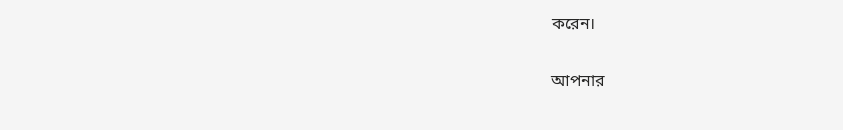করেন।

আপনার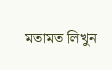মতামত লিখুন